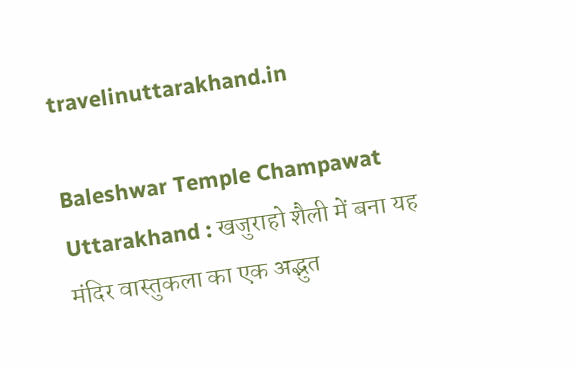travelinuttarakhand.in

Baleshwar Temple Champawat Uttarakhand : खजुराहो शैली में बना यह मंदिर वास्तुकला का एक अद्भुत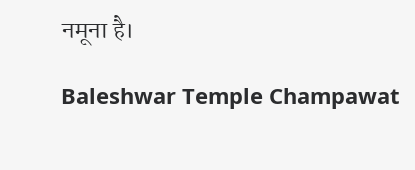नमूना है।

Baleshwar Temple Champawat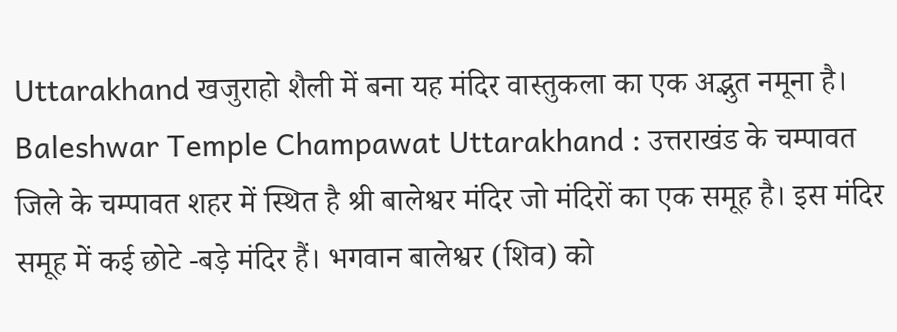Uttarakhand खजुराहो शैली में बना यह मंदिर वास्तुकला का एक अद्भुत नमूना है। Baleshwar Temple Champawat Uttarakhand : उत्तराखंड के चम्पावत जिले के चम्पावत शहर में स्थित है श्री बालेश्वर मंदिर जो मंदिरों का एक समूह है। इस मंदिर समूह में कई छोटे -बड़े मंदिर हैं। भगवान बालेश्वर (शिव) को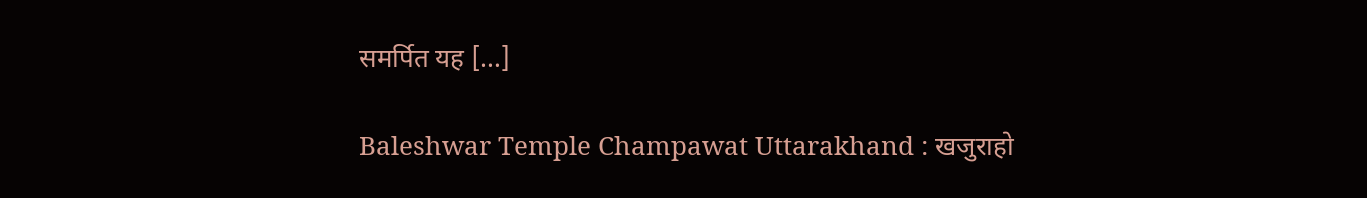समर्पित यह […]

Baleshwar Temple Champawat Uttarakhand : खजुराहो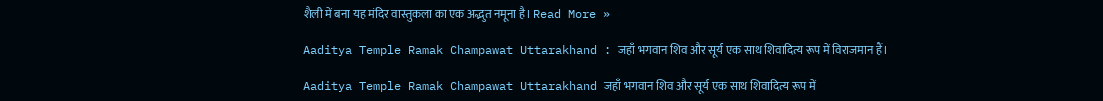शैली में बना यह मंदिर वास्तुकला का एक अद्भुत नमूना है। Read More »

Aaditya Temple Ramak Champawat Uttarakhand : जहाँ भगवान शिव और सूर्य एक साथ शिवादित्य रूप में विराजमान हैं।

Aaditya Temple Ramak Champawat Uttarakhand जहाँ भगवान शिव और सूर्य एक साथ शिवादित्य रूप में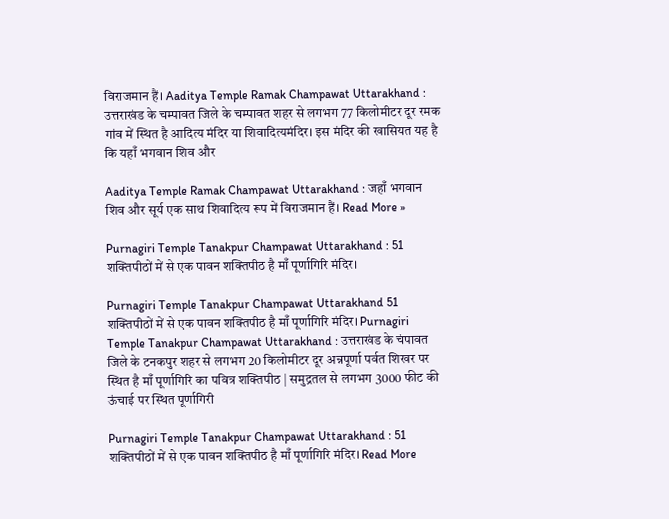विराजमान हैं। Aaditya Temple Ramak Champawat Uttarakhand : उत्तराखंड के चम्पावत जिले के चम्पावत शहर से लगभग 77 किलोमीटर दूर रमक गांव में स्थित है आदित्य मंदिर या शिवादित्यमंदिर। इस मंदिर की खासियत यह है कि यहाँ भगवान शिव और

Aaditya Temple Ramak Champawat Uttarakhand : जहाँ भगवान शिव और सूर्य एक साथ शिवादित्य रूप में विराजमान हैं। Read More »

Purnagiri Temple Tanakpur Champawat Uttarakhand : 51 शक्तिपीठों में से एक पावन शक्तिपीठ है माँ पूर्णागिरि मंदिर।

Purnagiri Temple Tanakpur Champawat Uttarakhand 51 शक्तिपीठों में से एक पावन शक्तिपीठ है माँ पूर्णागिरि मंदिर। Purnagiri Temple Tanakpur Champawat Uttarakhand : उत्तराखंड के चंपावत जिले के टनकपुर शहर से लगभग 20 किलोमीटर दूर अन्नपूर्णा पर्वत शिखर पर स्थित है माँ पूर्णागिरि का पवित्र शक्तिपीठ | समुद्रतल से लगभग 3000 फीट की ऊंचाई पर स्थित पूर्णागिरी

Purnagiri Temple Tanakpur Champawat Uttarakhand : 51 शक्तिपीठों में से एक पावन शक्तिपीठ है माँ पूर्णागिरि मंदिर। Read More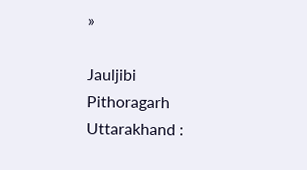»

Jauljibi Pithoragarh Uttarakhand :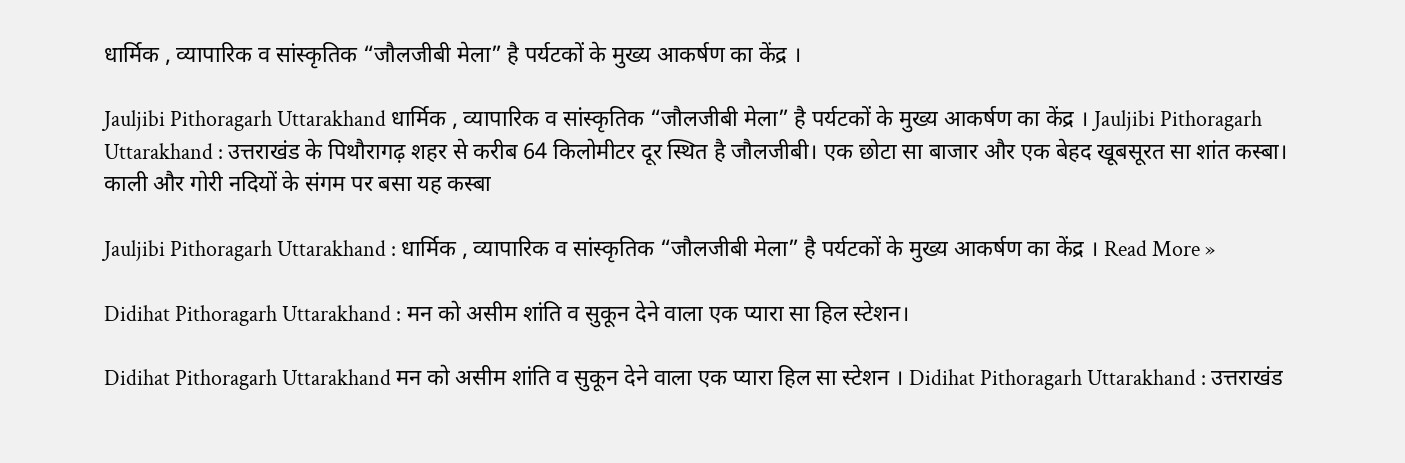धार्मिक , व्यापारिक व सांस्कृतिक “जौलजीबी मेला” है पर्यटकों के मुख्य आकर्षण का केंद्र ।

Jauljibi Pithoragarh Uttarakhand धार्मिक , व्यापारिक व सांस्कृतिक “जौलजीबी मेला” है पर्यटकों के मुख्य आकर्षण का केंद्र । Jauljibi Pithoragarh Uttarakhand : उत्तराखंड के पिथौरागढ़ शहर से करीब 64 किलोमीटर दूर स्थित है जौलजीबी। एक छोटा सा बाजार और एक बेहद खूबसूरत सा शांत कस्बा। काली और गोरी नदियों के संगम पर बसा यह कस्बा

Jauljibi Pithoragarh Uttarakhand : धार्मिक , व्यापारिक व सांस्कृतिक “जौलजीबी मेला” है पर्यटकों के मुख्य आकर्षण का केंद्र । Read More »

Didihat Pithoragarh Uttarakhand : मन को असीम शांति व सुकून देने वाला एक प्यारा सा हिल स्टेशन।

Didihat Pithoragarh Uttarakhand मन को असीम शांति व सुकून देने वाला एक प्यारा हिल सा स्टेशन । Didihat Pithoragarh Uttarakhand : उत्तराखंड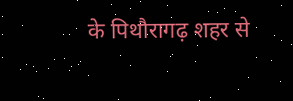के पिथौरागढ़ शहर से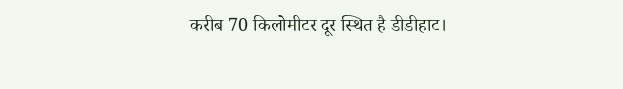करीब 70 किलोमीटर दूर स्थित है डीडीहाट।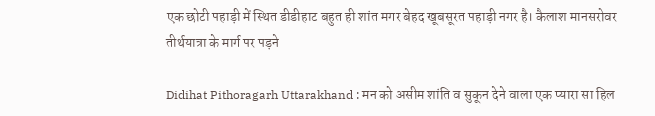एक छोटी पहाड़ी में स्थित डीडीहाट बहुत ही शांत मगर बेहद खूबसूरत पहाड़ी नगर है। कैलाश मानसरोवर तीर्थयात्रा के मार्ग पर पड़ने

Didihat Pithoragarh Uttarakhand : मन को असीम शांति व सुकून देने वाला एक प्यारा सा हिल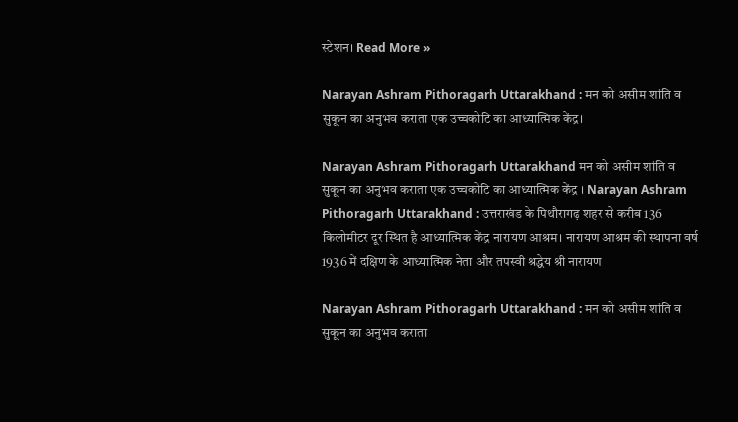स्टेशन। Read More »

Narayan Ashram Pithoragarh Uttarakhand : मन को असीम शांति व सुकून का अनुभव कराता एक उच्चकोटि का आध्यात्मिक केंद्र।

Narayan Ashram Pithoragarh Uttarakhand मन को असीम शांति व सुकून का अनुभव कराता एक उच्चकोटि का आध्यात्मिक केंद्र । Narayan Ashram Pithoragarh Uttarakhand : उत्तराखंड के पिथौरागढ़ शहर से करीब 136 किलोमीटर दूर स्थित है आध्यात्मिक केंद्र नारायण आश्रम। नारायण आश्रम की स्थापना वर्ष 1936 में दक्षिण के आध्यात्मिक नेता और तपस्वी श्रद्धेय श्री नारायण

Narayan Ashram Pithoragarh Uttarakhand : मन को असीम शांति व सुकून का अनुभव कराता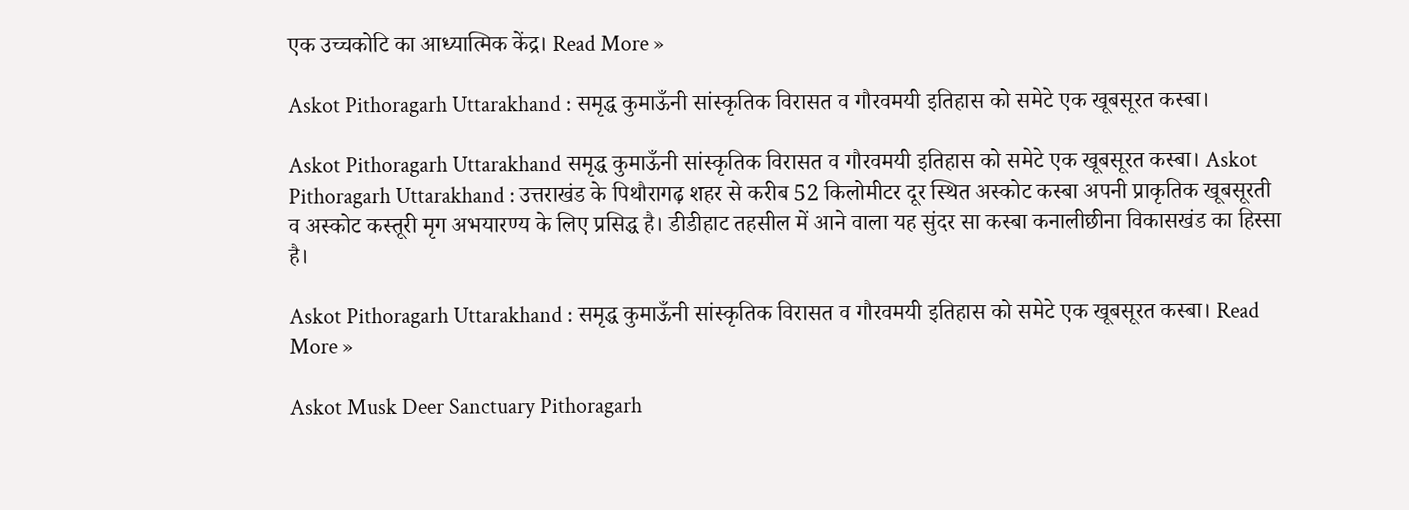एक उच्चकोटि का आध्यात्मिक केंद्र। Read More »

Askot Pithoragarh Uttarakhand : समृद्ध कुमाऊँनी सांस्कृतिक विरासत व गौरवमयी इतिहास को समेटे एक खूबसूरत कस्बा।

Askot Pithoragarh Uttarakhand समृद्ध कुमाऊँनी सांस्कृतिक विरासत व गौरवमयी इतिहास को समेटे एक खूबसूरत कस्बा। Askot Pithoragarh Uttarakhand : उत्तराखंड के पिथौरागढ़ शहर से करीब 52 किलोमीटर दूर स्थित अस्कोट कस्बा अपनी प्राकृतिक खूबसूरती व अस्कोट कस्तूरी मृग अभयारण्य के लिए प्रसिद्ध है। डीडीहाट तहसील में आने वाला यह सुंदर सा कस्बा कनालीछीना विकासखंड का हिस्सा है।

Askot Pithoragarh Uttarakhand : समृद्ध कुमाऊँनी सांस्कृतिक विरासत व गौरवमयी इतिहास को समेटे एक खूबसूरत कस्बा। Read More »

Askot Musk Deer Sanctuary Pithoragarh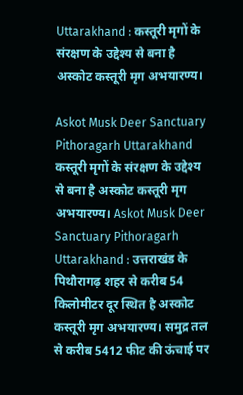Uttarakhand : कस्तूरी मृगों के संरक्षण के उद्देश्य से बना है अस्कोट कस्तूरी मृग अभयारण्य।

Askot Musk Deer Sanctuary Pithoragarh Uttarakhand कस्तूरी मृगों के संरक्षण के उद्देश्य से बना है अस्कोट कस्तूरी मृग अभयारण्य। Askot Musk Deer Sanctuary Pithoragarh Uttarakhand : उत्तराखंड के पिथौरागढ़ शहर से करीब 54 किलोमीटर दूर स्थित है अस्कोट कस्तूरी मृग अभयारण्य। समुद्र तल से करीब 5412 फीट की ऊंचाई पर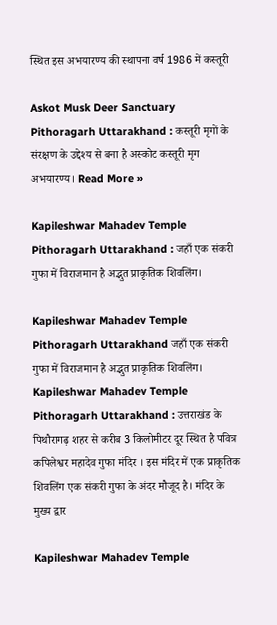स्थित इस अभयारण्य की स्थापना वर्ष 1986 में कस्तूरी

Askot Musk Deer Sanctuary Pithoragarh Uttarakhand : कस्तूरी मृगों के संरक्षण के उद्देश्य से बना है अस्कोट कस्तूरी मृग अभयारण्य। Read More »

Kapileshwar Mahadev Temple Pithoragarh Uttarakhand : जहाँ एक संकरी गुफा में विराजमान है अद्भुत प्राकृतिक शिवलिंग।

Kapileshwar Mahadev Temple Pithoragarh Uttarakhand जहाँ एक संकरी गुफा में विराजमान है अद्भुत प्राकृतिक शिवलिंग। Kapileshwar Mahadev Temple Pithoragarh Uttarakhand : उत्तराखंड के पिथौरागढ़ शहर से करीब 3 किलोमीटर दूर स्थित है पवित्र कपिलेश्वर महादेव गुफा मंदिर । इस मंदिर में एक प्राकृतिक शिवलिंग एक संकरी गुफा के अंदर मौजूद है। मंदिर के मुख्य द्वार

Kapileshwar Mahadev Temple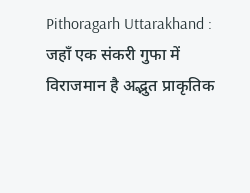Pithoragarh Uttarakhand : जहाँ एक संकरी गुफा में विराजमान है अद्भुत प्राकृतिक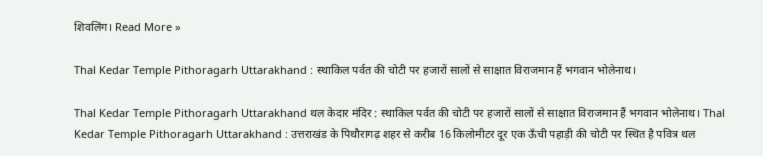शिवलिंग। Read More »

Thal Kedar Temple Pithoragarh Uttarakhand : स्थाकिल पर्वत की चोटी पर हजारों सालों से साक्षात विराजमान हैं भगवान भोलेनाथ।

Thal Kedar Temple Pithoragarh Uttarakhand थल केदार मंदिर : स्थाकिल पर्वत की चोटी पर हजारों सालों से साक्षात विराजमान हैं भगवान भोलेनाथ। Thal Kedar Temple Pithoragarh Uttarakhand : उत्तराखंड के पिथौरागढ़ शहर से करीब 16 किलोमीटर दूर एक ऊँची पहाड़ी की चोटी पर स्थित है पवित्र थल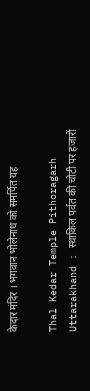केदार मंदिर । भगवान भोलेनाथ को समर्पित यह

Thal Kedar Temple Pithoragarh Uttarakhand : स्थाकिल पर्वत की चोटी पर हजारों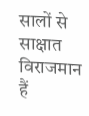सालों से साक्षात विराजमान हैं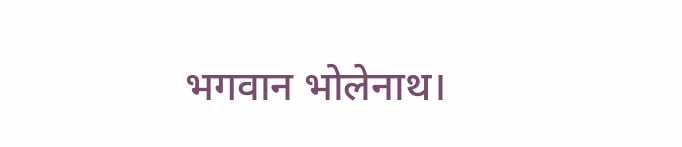भगवान भोलेनाथ।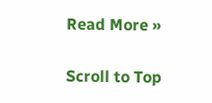Read More »

Scroll to Top